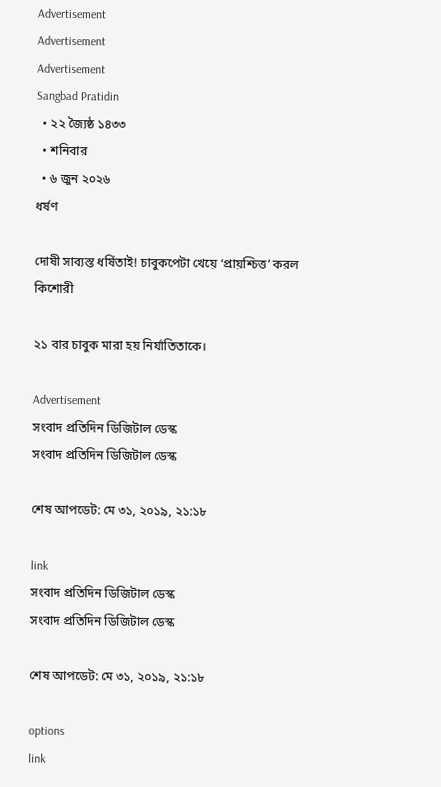Advertisement
Advertisement
Advertisement
Sangbad Pratidin
  • ২২ জ্যৈষ্ঠ ১৪৩৩
  • শনিবার
  • ৬ জুন ২০২৬
ধর্ষণ

দোষী সাব্যস্ত ধর্ষিতাই! চাবুকপেটা খেয়ে ‘প্রায়শ্চিত্ত’ করল কিশোরী

২১ বার চাবুক মারা হয় নির্যাতিতাকে।

Advertisement
সংবাদ প্রতিদিন ডিজিটাল ডেস্ক
সংবাদ প্রতিদিন ডিজিটাল ডেস্ক

শেষ আপডেট: মে ৩১, ২০১৯, ২১:১৮

link
সংবাদ প্রতিদিন ডিজিটাল ডেস্ক
সংবাদ প্রতিদিন ডিজিটাল ডেস্ক

শেষ আপডেট: মে ৩১, ২০১৯, ২১:১৮

options
link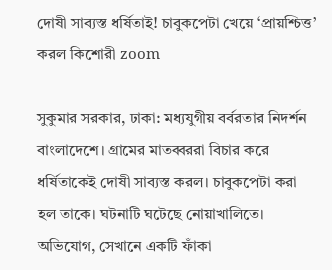দোষী সাব্যস্ত ধর্ষিতাই! চাবুকপেটা খেয়ে ‘প্রায়শ্চিত্ত’ করল কিশোরী zoom

সুকুমার সরকার, ঢাকা: মধ্যযুগীয় বর্বরতার নিদর্শন বাংলাদেশে। গ্রামের মাতব্বররা বিচার করে ধর্ষিতাকেই দোষী সাব্যস্ত করল। চাবুকপেটা করা হল তাকে। ঘটনাটি ঘটেছে নোয়াখালিতে। অভিযোগ, সেখানে একটি ফাঁকা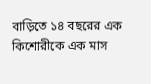বাড়িতে ১৪ বছরের এক কিশোরীকে এক মাস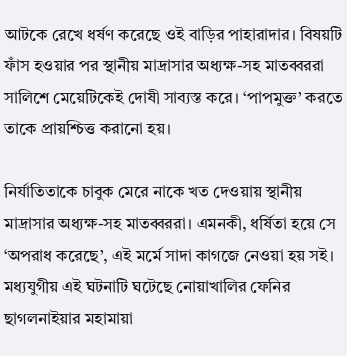আটকে রেখে ধর্ষণ করেছে ওই বাড়ির পাহারাদার। বিষয়টি ফাঁস হওয়ার পর স্থানীয় মাদ্রাসার অধ্যক্ষ-সহ মাতব্বররা সালিশে মেয়েটিকেই দোষী সাব্যস্ত করে। ‘পাপমুক্ত’ করতে তাকে প্রায়শ্চিত্ত করানো হয়।

নির্যাতিতাকে চাবুক মেরে নাকে খত দেওয়ায় স্থানীয় মাদ্রাসার অধ্যক্ষ-সহ মাতব্বররা। এমনকী, ধর্ষিতা হয়ে সে ‘অপরাধ করেছে’, এই মর্মে সাদা কাগজে নেওয়া হয় সই। মধ্যযুগীয় এই ঘটনাটি ঘটেছে নোয়াখালির ফেনির ছাগলনাইয়ার মহামায়া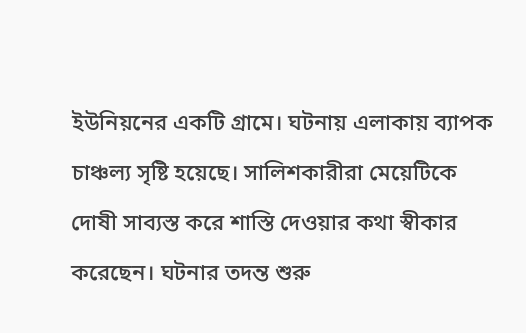ইউনিয়নের একটি গ্রামে। ঘটনায় এলাকায় ব্যাপক চাঞ্চল্য সৃষ্টি হয়েছে। সালিশকারীরা মেয়েটিকে দোষী সাব্যস্ত করে শাস্তি দেওয়ার কথা স্বীকার করেছেন। ঘটনার তদন্ত শুরু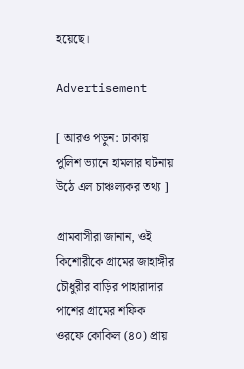হয়েছে।

Advertisement

[ আরও পড়ুন: ঢাকায় পুলিশ ভ্যানে হামলার ঘটনায় উঠে এল চাঞ্চল্যকর তথ্য ]

গ্রামবাসীরা জানান, ওই কিশোরীকে গ্রামের জাহাঙ্গীর চৌধুরীর বাড়ির পাহারাদার পাশের গ্রামের শফিক ওরফে কোকিল (৪০) প্রায়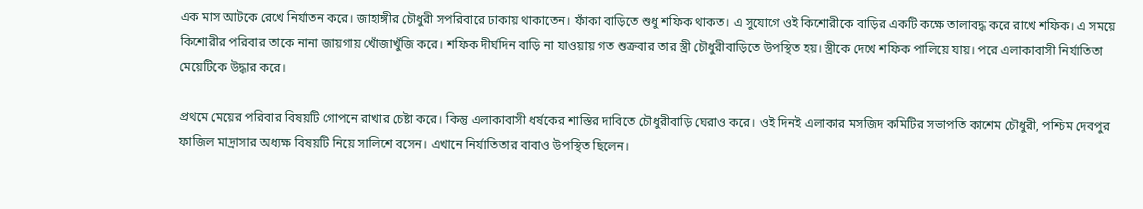এক মাস আটকে রেখে নির্যাতন করে। জাহাঙ্গীর চৌধুরী সপরিবারে ঢাকায় থাকাতেন। ফাঁকা বাড়িতে শুধু শফিক থাকত। এ সুযোগে ওই কিশোরীকে বাড়ির একটি কক্ষে তালাবদ্ধ করে রাখে শফিক। এ সময়ে কিশোরীর পরিবার তাকে নানা জায়গায় খোঁজাখুঁজি করে। শফিক দীর্ঘদিন বাড়ি না যাওয়ায় গত শুক্রবার তার স্ত্রী চৌধুরীবাড়িতে উপস্থিত হয়। স্ত্রীকে দেখে শফিক পালিয়ে যায়। পরে এলাকাবাসী নির্যাতিতা মেয়েটিকে উদ্ধার করে।

প্রথমে মেয়ের পরিবার বিষয়টি গোপনে রাখার চেষ্টা করে। কিন্তু এলাকাবাসী ধর্ষকের শাস্তির দাবিতে চৌধুরীবাড়ি ঘেরাও করে। ওই দিনই এলাকার মসজিদ কমিটির সভাপতি কাশেম চৌধুরী, পশ্চিম দেবপুর ফাজিল মাদ্রাসার অধ্যক্ষ বিষয়টি নিয়ে সালিশে বসেন। এখানে নির্যাতিতার বাবাও উপস্থিত ছিলেন।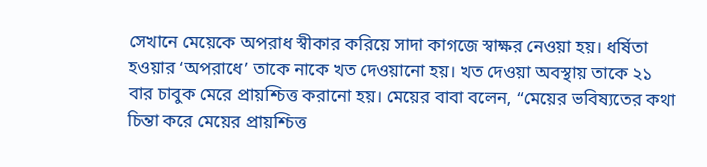সেখানে মেয়েকে অপরাধ স্বীকার করিয়ে সাদা কাগজে স্বাক্ষর নেওয়া হয়। ধর্ষিতা হওয়ার ‘অপরাধে’ তাকে নাকে খত দেওয়ানো হয়। খত দেওয়া অবস্থায় তাকে ২১ বার চাবুক মেরে প্রায়শ্চিত্ত করানো হয়। মেয়ের বাবা বলেন, “মেয়ের ভবিষ্যতের কথা চিন্তা করে মেয়ের প্রায়শ্চিত্ত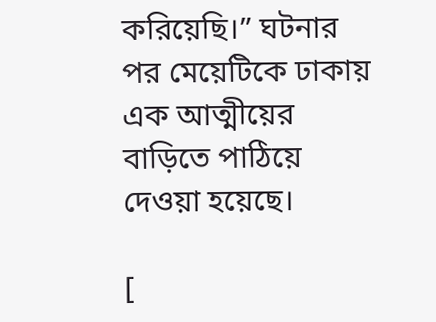করিয়েছি।” ঘটনার পর মেয়েটিকে ঢাকায় এক আত্মীয়ের বাড়িতে পাঠিয়ে দেওয়া হয়েছে।

[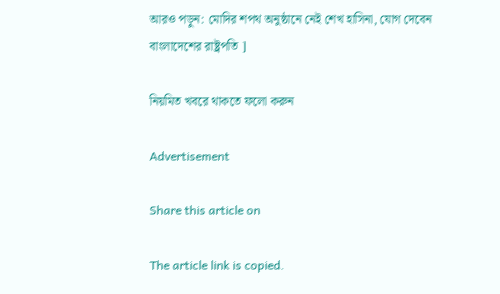আরও পড়ুন: মোদির শপথ অনুষ্ঠানে নেই শেখ হাসিনা, যোগ দেবেন বাংলাদেশের রাষ্ট্রপতি ]

নিয়মিত খবরে থাকতে ফলো করুন

Advertisement

Share this article on

The article link is copied.